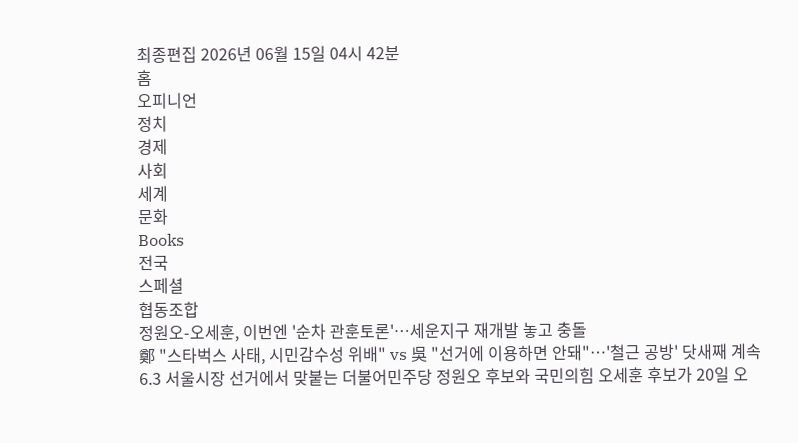최종편집 2026년 06월 15일 04시 42분
홈
오피니언
정치
경제
사회
세계
문화
Books
전국
스페셜
협동조합
정원오-오세훈, 이번엔 '순차 관훈토론'…세운지구 재개발 놓고 충돌
鄭 "스타벅스 사태, 시민감수성 위배" vs 吳 "선거에 이용하면 안돼"…'철근 공방' 닷새째 계속
6.3 서울시장 선거에서 맞붙는 더불어민주당 정원오 후보와 국민의힘 오세훈 후보가 20일 오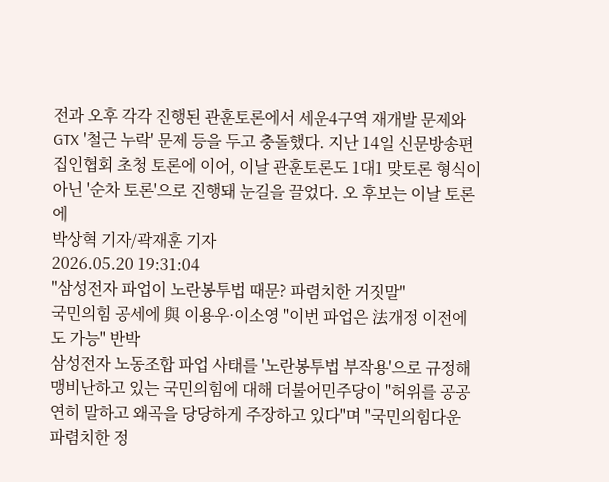전과 오후 각각 진행된 관훈토론에서 세운4구역 재개발 문제와 GTX '철근 누락' 문제 등을 두고 충돌했다. 지난 14일 신문방송편집인협회 초청 토론에 이어, 이날 관훈토론도 1대1 맞토론 형식이 아닌 '순차 토론'으로 진행돼 눈길을 끌었다. 오 후보는 이날 토론에
박상혁 기자/곽재훈 기자
2026.05.20 19:31:04
"삼성전자 파업이 노란봉투법 때문? 파렴치한 거짓말"
국민의힘 공세에 與 이용우·이소영 "이번 파업은 法개정 이전에도 가능" 반박
삼성전자 노동조합 파업 사태를 '노란봉투법 부작용'으로 규정해 맹비난하고 있는 국민의힘에 대해 더불어민주당이 "허위를 공공연히 말하고 왜곡을 당당하게 주장하고 있다"며 "국민의힘다운 파렴치한 정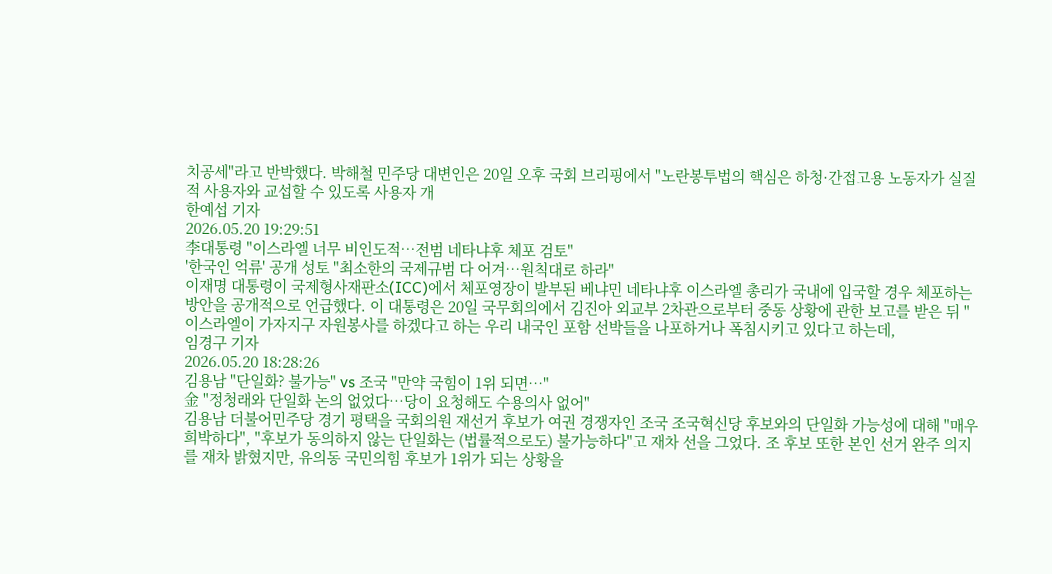치공세"라고 반박했다. 박해철 민주당 대변인은 20일 오후 국회 브리핑에서 "노란봉투법의 핵심은 하청·간접고용 노동자가 실질적 사용자와 교섭할 수 있도록 사용자 개
한예섭 기자
2026.05.20 19:29:51
李대통령 "이스라엘 너무 비인도적…전범 네타냐후 체포 검토"
'한국인 억류' 공개 성토 "최소한의 국제규범 다 어겨…원칙대로 하라"
이재명 대통령이 국제형사재판소(ICC)에서 체포영장이 발부된 베냐민 네타냐후 이스라엘 총리가 국내에 입국할 경우 체포하는 방안을 공개적으로 언급했다. 이 대통령은 20일 국무회의에서 김진아 외교부 2차관으로부터 중동 상황에 관한 보고를 받은 뒤 "이스라엘이 가자지구 자원봉사를 하겠다고 하는 우리 내국인 포함 선박들을 나포하거나 폭침시키고 있다고 하는데,
임경구 기자
2026.05.20 18:28:26
김용남 "단일화? 불가능" vs 조국 "만약 국힘이 1위 되면…"
金 "정청래와 단일화 논의 없었다…당이 요청해도 수용의사 없어"
김용남 더불어민주당 경기 평택을 국회의원 재선거 후보가 여권 경쟁자인 조국 조국혁신당 후보와의 단일화 가능성에 대해 "매우 희박하다", "후보가 동의하지 않는 단일화는 (법률적으로도) 불가능하다"고 재차 선을 그었다. 조 후보 또한 본인 선거 완주 의지를 재차 밝혔지만, 유의동 국민의힘 후보가 1위가 되는 상황을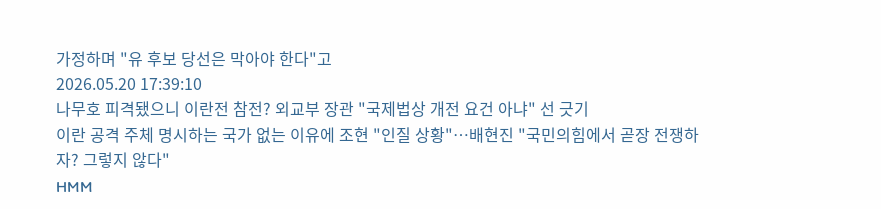가정하며 "유 후보 당선은 막아야 한다"고
2026.05.20 17:39:10
나무호 피격됐으니 이란전 참전? 외교부 장관 "국제법상 개전 요건 아냐" 선 긋기
이란 공격 주체 명시하는 국가 없는 이유에 조현 "인질 상황"…배현진 "국민의힘에서 곧장 전쟁하자? 그렇지 않다"
HMM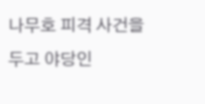나무호 피격 사건을 두고 야당인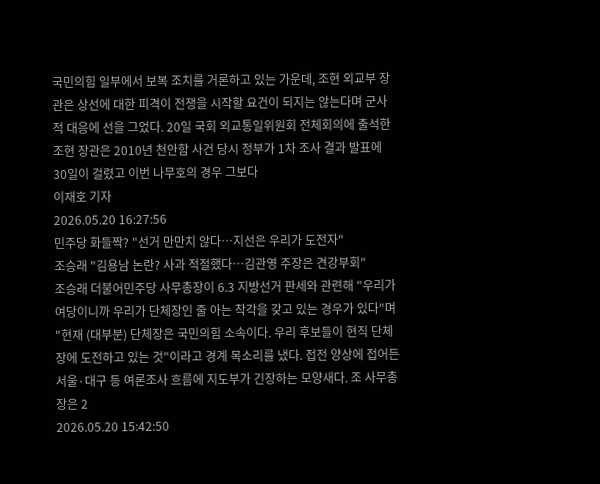국민의힘 일부에서 보복 조치를 거론하고 있는 가운데, 조현 외교부 장관은 상선에 대한 피격이 전쟁을 시작할 요건이 되지는 않는다며 군사적 대응에 선을 그었다. 20일 국회 외교통일위원회 전체회의에 출석한 조현 장관은 2010년 천안함 사건 당시 정부가 1차 조사 결과 발표에 30일이 걸렸고 이번 나무호의 경우 그보다
이재호 기자
2026.05.20 16:27:56
민주당 화들짝? "선거 만만치 않다…지선은 우리가 도전자"
조승래 "김용남 논란? 사과 적절했다…김관영 주장은 견강부회"
조승래 더불어민주당 사무총장이 6.3 지방선거 판세와 관련해 "우리가 여당이니까 우리가 단체장인 줄 아는 착각을 갖고 있는 경우가 있다"며 "현재 (대부분) 단체장은 국민의힘 소속이다. 우리 후보들이 현직 단체장에 도전하고 있는 것"이라고 경계 목소리를 냈다. 접전 양상에 접어든 서울·대구 등 여론조사 흐름에 지도부가 긴장하는 모양새다. 조 사무총장은 2
2026.05.20 15:42:50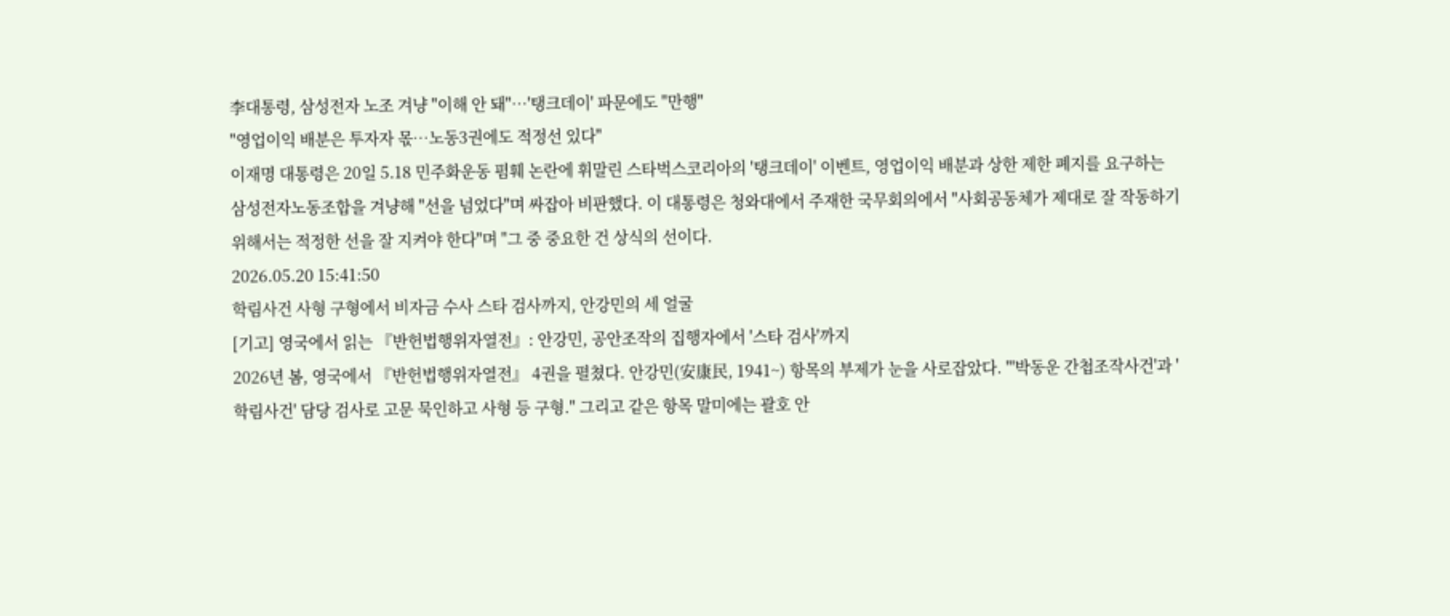李대통령, 삼성전자 노조 겨냥 "이해 안 돼"…'탱크데이' 파문에도 "만행"
"영업이익 배분은 투자자 몫…노동3권에도 적정선 있다"
이재명 대통령은 20일 5.18 민주화운동 폄훼 논란에 휘말린 스타벅스코리아의 '탱크데이' 이벤트, 영업이익 배분과 상한 제한 폐지를 요구하는 삼성전자노동조합을 겨냥해 "선을 넘었다"며 싸잡아 비판했다. 이 대통령은 청와대에서 주재한 국무회의에서 "사회공동체가 제대로 잘 작동하기 위해서는 적정한 선을 잘 지켜야 한다"며 "그 중 중요한 건 상식의 선이다.
2026.05.20 15:41:50
학림사건 사형 구형에서 비자금 수사 스타 검사까지, 안강민의 세 얼굴
[기고] 영국에서 읽는 『반헌법행위자열전』: 안강민, 공안조작의 집행자에서 '스타 검사'까지
2026년 봄, 영국에서 『반헌법행위자열전』 4권을 펼쳤다. 안강민(安康民, 1941~) 항목의 부제가 눈을 사로잡았다. "'박동운 간첩조작사건'과 '학림사건' 담당 검사로 고문 묵인하고 사형 등 구형." 그리고 같은 항목 말미에는 괄호 안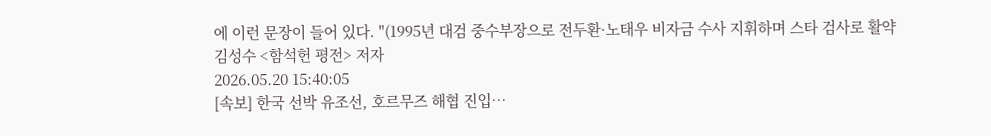에 이런 문장이 들어 있다. "(1995년 대검 중수부장으로 전두환·노태우 비자금 수사 지휘하며 스타 검사로 활약
김성수 <함석헌 평전> 저자
2026.05.20 15:40:05
[속보] 한국 선박 유조선, 호르무즈 해협 진입…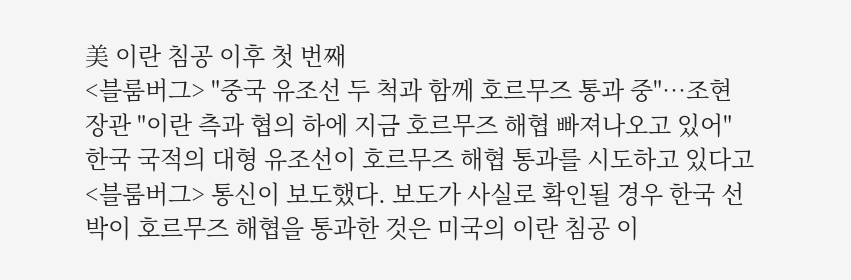美 이란 침공 이후 첫 번째
<블룸버그> "중국 유조선 두 척과 함께 호르무즈 통과 중"…조현 장관 "이란 측과 협의 하에 지금 호르무즈 해협 빠져나오고 있어"
한국 국적의 대형 유조선이 호르무즈 해협 통과를 시도하고 있다고 <블룸버그> 통신이 보도했다. 보도가 사실로 확인될 경우 한국 선박이 호르무즈 해협을 통과한 것은 미국의 이란 침공 이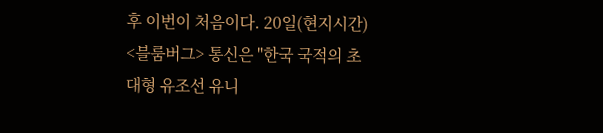후 이번이 처음이다. 20일(현지시간) <블룸버그> 통신은 "한국 국적의 초대형 유조선 유니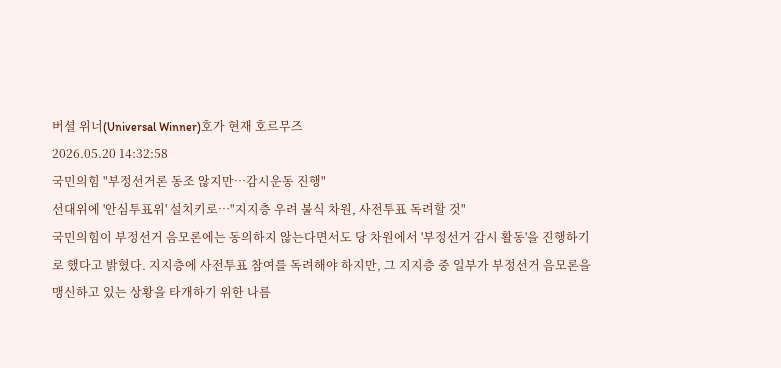버셜 위너(Universal Winner)호가 현재 호르무즈
2026.05.20 14:32:58
국민의힘 "부정선거론 동조 않지만…감시운동 진행"
선대위에 '안심투표위' 설치키로…"지지층 우려 불식 차원, 사전투표 독려할 것"
국민의힘이 부정선거 음모론에는 동의하지 않는다면서도 당 차원에서 '부정선거 감시 활동'을 진행하기로 했다고 밝혔다. 지지층에 사전투표 참여를 독려해야 하지만, 그 지지층 중 일부가 부정선거 음모론을 맹신하고 있는 상황을 타개하기 위한 나름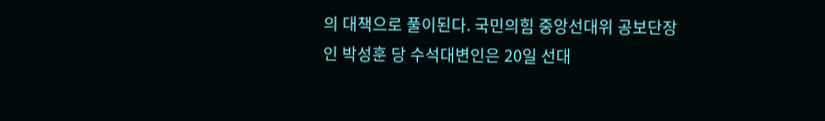의 대책으로 풀이된다. 국민의힘 중앙선대위 공보단장인 박성훈 당 수석대변인은 20일 선대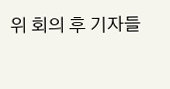위 회의 후 기자들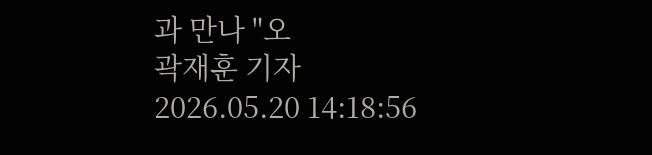과 만나 "오
곽재훈 기자
2026.05.20 14:18:56